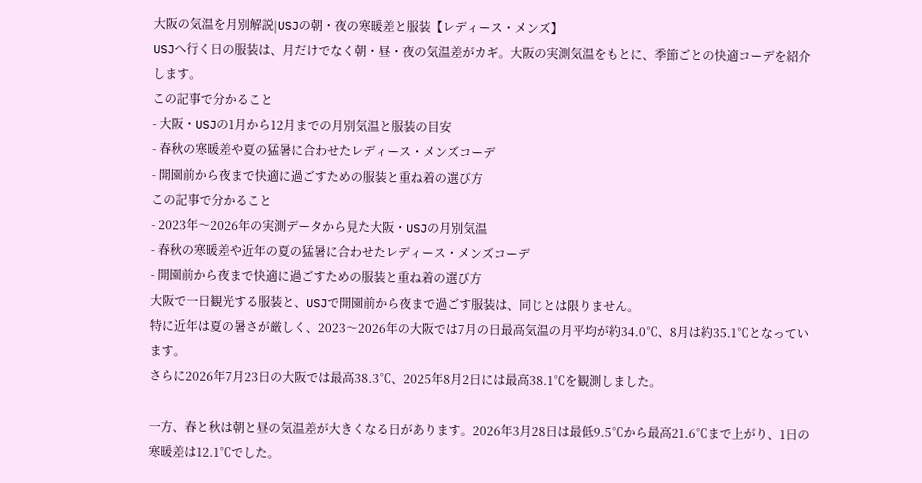大阪の気温を月別解説|USJの朝・夜の寒暖差と服装【レディース・メンズ】
USJへ行く日の服装は、月だけでなく朝・昼・夜の気温差がカギ。大阪の実測気温をもとに、季節ごとの快適コーデを紹介します。
この記事で分かること
- 大阪・USJの1月から12月までの月別気温と服装の目安
- 春秋の寒暖差や夏の猛暑に合わせたレディース・メンズコーデ
- 開園前から夜まで快適に過ごすための服装と重ね着の選び方
この記事で分かること
- 2023年〜2026年の実測データから見た大阪・USJの月別気温
- 春秋の寒暖差や近年の夏の猛暑に合わせたレディース・メンズコーデ
- 開園前から夜まで快適に過ごすための服装と重ね着の選び方
大阪で一日観光する服装と、USJで開園前から夜まで過ごす服装は、同じとは限りません。
特に近年は夏の暑さが厳しく、2023〜2026年の大阪では7月の日最高気温の月平均が約34.0℃、8月は約35.1℃となっています。
さらに2026年7月23日の大阪では最高38.3℃、2025年8月2日には最高38.1℃を観測しました。

一方、春と秋は朝と昼の気温差が大きくなる日があります。2026年3月28日は最低9.5℃から最高21.6℃まで上がり、1日の寒暖差は12.1℃でした。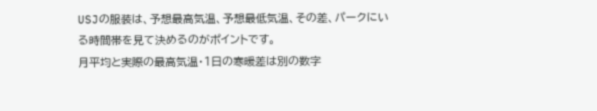USJの服装は、予想最高気温、予想最低気温、その差、パークにいる時間帯を見て決めるのがポイントです。
月平均と実際の最高気温・1日の寒暖差は別の数字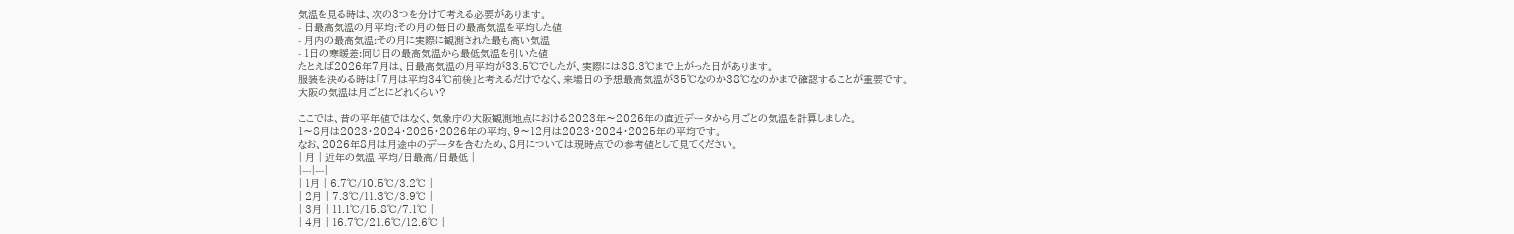気温を見る時は、次の3つを分けて考える必要があります。
- 日最高気温の月平均:その月の毎日の最高気温を平均した値
- 月内の最高気温:その月に実際に観測された最も高い気温
- 1日の寒暖差:同じ日の最高気温から最低気温を引いた値
たとえば2026年7月は、日最高気温の月平均が33.5℃でしたが、実際には38.3℃まで上がった日があります。
服装を決める時は「7月は平均34℃前後」と考えるだけでなく、来場日の予想最高気温が35℃なのか38℃なのかまで確認することが重要です。
大阪の気温は月ごとにどれくらい?

ここでは、昔の平年値ではなく、気象庁の大阪観測地点における2023年〜2026年の直近データから月ごとの気温を計算しました。
1〜8月は2023・2024・2025・2026年の平均、9〜12月は2023・2024・2025年の平均です。
なお、2026年8月は月途中のデータを含むため、8月については現時点での参考値として見てください。
| 月 | 近年の気温 平均/日最高/日最低 |
|---|---|
| 1月 | 6.7℃/10.5℃/3.2℃ |
| 2月 | 7.3℃/11.3℃/3.9℃ |
| 3月 | 11.1℃/15.8℃/7.1℃ |
| 4月 | 16.7℃/21.6℃/12.6℃ |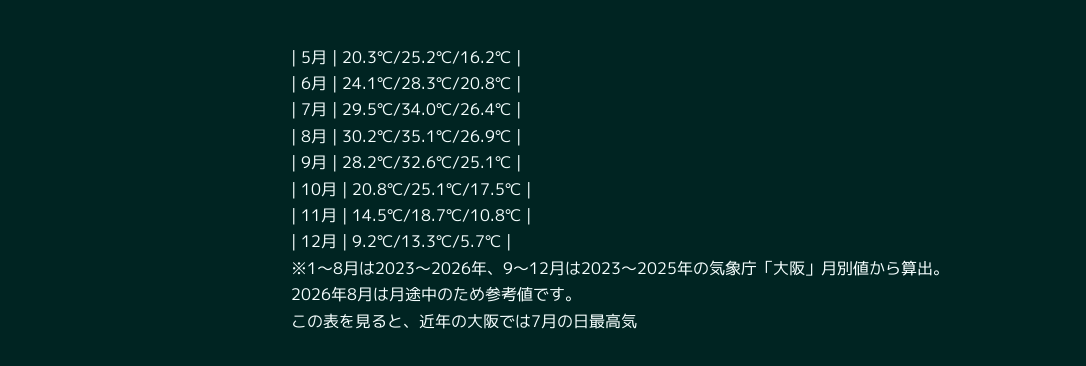| 5月 | 20.3℃/25.2℃/16.2℃ |
| 6月 | 24.1℃/28.3℃/20.8℃ |
| 7月 | 29.5℃/34.0℃/26.4℃ |
| 8月 | 30.2℃/35.1℃/26.9℃ |
| 9月 | 28.2℃/32.6℃/25.1℃ |
| 10月 | 20.8℃/25.1℃/17.5℃ |
| 11月 | 14.5℃/18.7℃/10.8℃ |
| 12月 | 9.2℃/13.3℃/5.7℃ |
※1〜8月は2023〜2026年、9〜12月は2023〜2025年の気象庁「大阪」月別値から算出。2026年8月は月途中のため参考値です。
この表を見ると、近年の大阪では7月の日最高気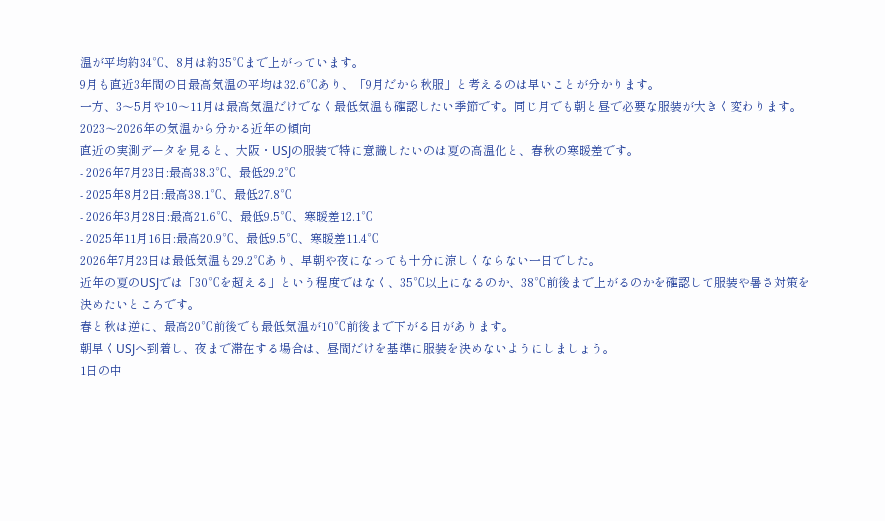温が平均約34℃、8月は約35℃まで上がっています。
9月も直近3年間の日最高気温の平均は32.6℃あり、「9月だから秋服」と考えるのは早いことが分かります。
一方、3〜5月や10〜11月は最高気温だけでなく最低気温も確認したい季節です。同じ月でも朝と昼で必要な服装が大きく変わります。
2023〜2026年の気温から分かる近年の傾向
直近の実測データを見ると、大阪・USJの服装で特に意識したいのは夏の高温化と、春秋の寒暖差です。
- 2026年7月23日:最高38.3℃、最低29.2℃
- 2025年8月2日:最高38.1℃、最低27.8℃
- 2026年3月28日:最高21.6℃、最低9.5℃、寒暖差12.1℃
- 2025年11月16日:最高20.9℃、最低9.5℃、寒暖差11.4℃
2026年7月23日は最低気温も29.2℃あり、早朝や夜になっても十分に涼しくならない一日でした。
近年の夏のUSJでは「30℃を超える」という程度ではなく、35℃以上になるのか、38℃前後まで上がるのかを確認して服装や暑さ対策を決めたいところです。
春と秋は逆に、最高20℃前後でも最低気温が10℃前後まで下がる日があります。
朝早くUSJへ到着し、夜まで滞在する場合は、昼間だけを基準に服装を決めないようにしましょう。
1日の中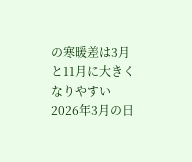の寒暖差は3月と11月に大きくなりやすい
2026年3月の日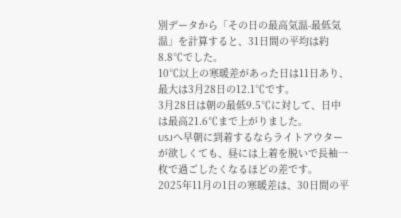別データから「その日の最高気温-最低気温」を計算すると、31日間の平均は約8.8℃でした。
10℃以上の寒暖差があった日は11日あり、最大は3月28日の12.1℃です。
3月28日は朝の最低9.5℃に対して、日中は最高21.6℃まで上がりました。
USJへ早朝に到着するならライトアウターが欲しくても、昼には上着を脱いで長袖一枚で過ごしたくなるほどの差です。
2025年11月の1日の寒暖差は、30日間の平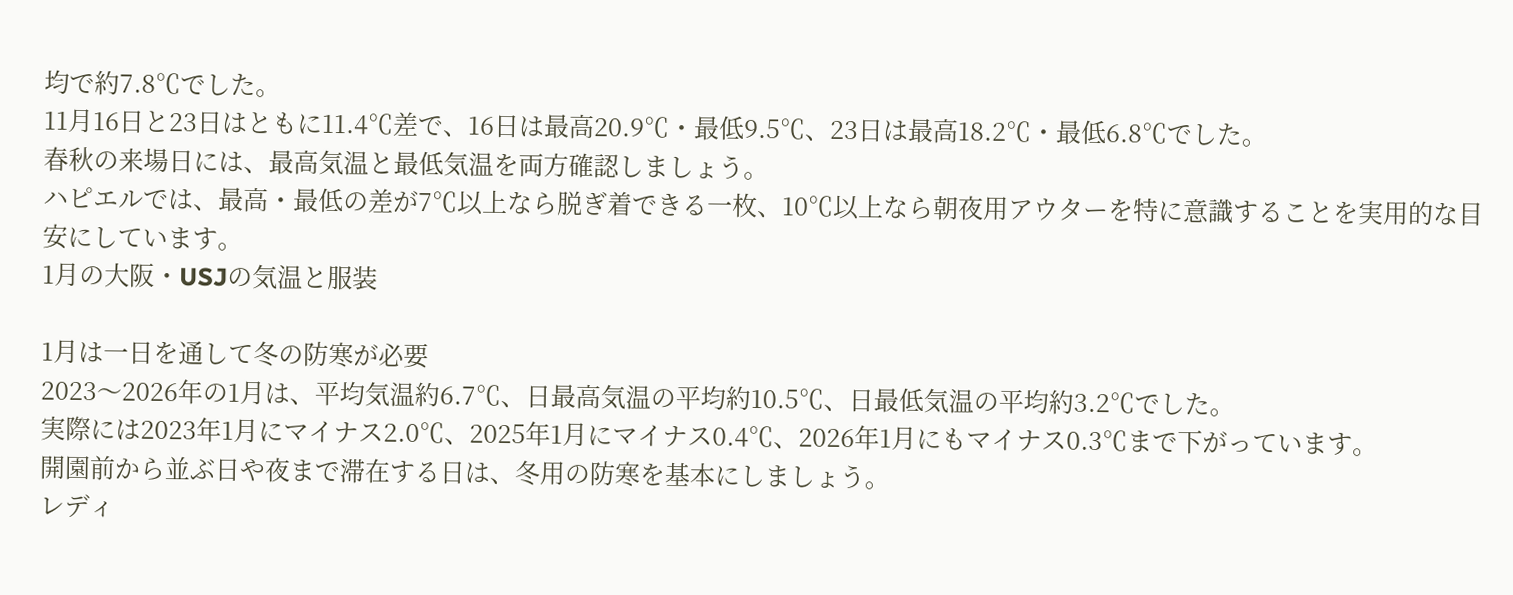均で約7.8℃でした。
11月16日と23日はともに11.4℃差で、16日は最高20.9℃・最低9.5℃、23日は最高18.2℃・最低6.8℃でした。
春秋の来場日には、最高気温と最低気温を両方確認しましょう。
ハピエルでは、最高・最低の差が7℃以上なら脱ぎ着できる一枚、10℃以上なら朝夜用アウターを特に意識することを実用的な目安にしています。
1月の大阪・USJの気温と服装

1月は一日を通して冬の防寒が必要
2023〜2026年の1月は、平均気温約6.7℃、日最高気温の平均約10.5℃、日最低気温の平均約3.2℃でした。
実際には2023年1月にマイナス2.0℃、2025年1月にマイナス0.4℃、2026年1月にもマイナス0.3℃まで下がっています。
開園前から並ぶ日や夜まで滞在する日は、冬用の防寒を基本にしましょう。
レディ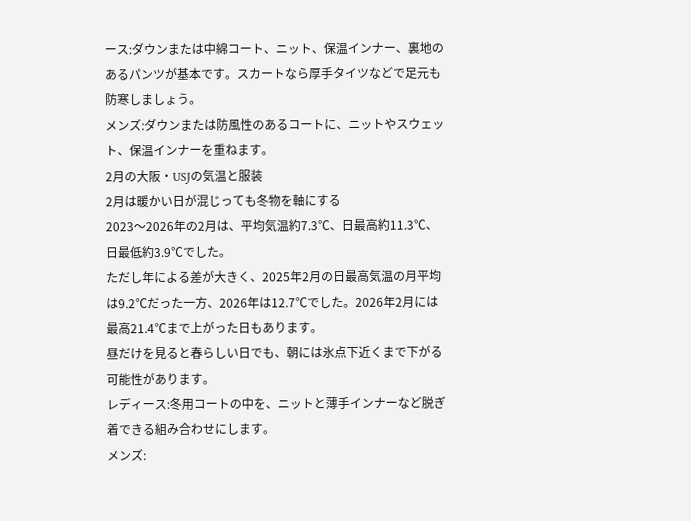ース:ダウンまたは中綿コート、ニット、保温インナー、裏地のあるパンツが基本です。スカートなら厚手タイツなどで足元も防寒しましょう。
メンズ:ダウンまたは防風性のあるコートに、ニットやスウェット、保温インナーを重ねます。
2月の大阪・USJの気温と服装
2月は暖かい日が混じっても冬物を軸にする
2023〜2026年の2月は、平均気温約7.3℃、日最高約11.3℃、日最低約3.9℃でした。
ただし年による差が大きく、2025年2月の日最高気温の月平均は9.2℃だった一方、2026年は12.7℃でした。2026年2月には最高21.4℃まで上がった日もあります。
昼だけを見ると春らしい日でも、朝には氷点下近くまで下がる可能性があります。
レディース:冬用コートの中を、ニットと薄手インナーなど脱ぎ着できる組み合わせにします。
メンズ: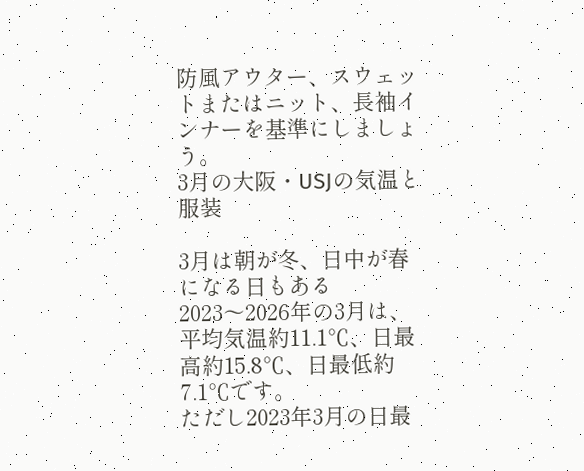防風アウター、スウェットまたはニット、長袖インナーを基準にしましょう。
3月の大阪・USJの気温と服装

3月は朝が冬、日中が春になる日もある
2023〜2026年の3月は、平均気温約11.1℃、日最高約15.8℃、日最低約7.1℃です。
ただし2023年3月の日最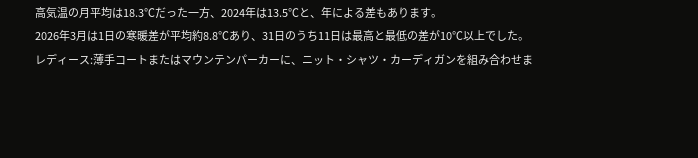高気温の月平均は18.3℃だった一方、2024年は13.5℃と、年による差もあります。
2026年3月は1日の寒暖差が平均約8.8℃あり、31日のうち11日は最高と最低の差が10℃以上でした。
レディース:薄手コートまたはマウンテンパーカーに、ニット・シャツ・カーディガンを組み合わせま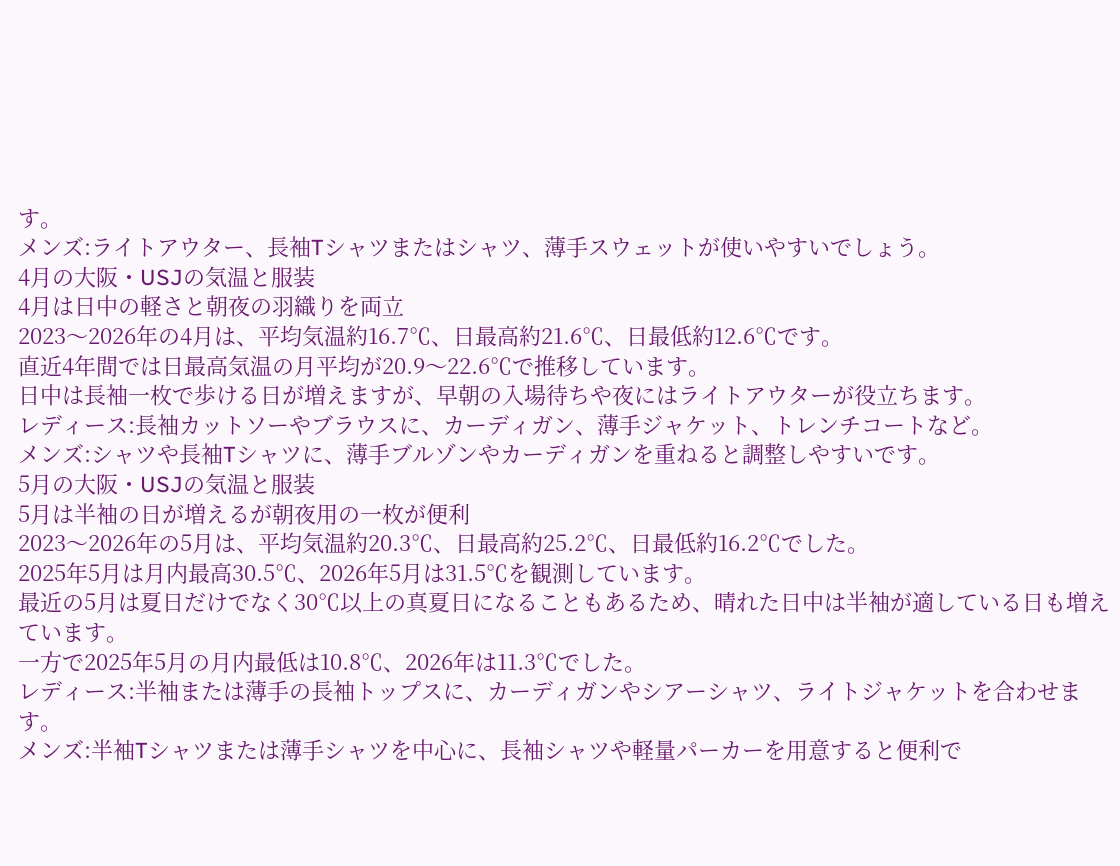す。
メンズ:ライトアウター、長袖Tシャツまたはシャツ、薄手スウェットが使いやすいでしょう。
4月の大阪・USJの気温と服装
4月は日中の軽さと朝夜の羽織りを両立
2023〜2026年の4月は、平均気温約16.7℃、日最高約21.6℃、日最低約12.6℃です。
直近4年間では日最高気温の月平均が20.9〜22.6℃で推移しています。
日中は長袖一枚で歩ける日が増えますが、早朝の入場待ちや夜にはライトアウターが役立ちます。
レディース:長袖カットソーやブラウスに、カーディガン、薄手ジャケット、トレンチコートなど。
メンズ:シャツや長袖Tシャツに、薄手ブルゾンやカーディガンを重ねると調整しやすいです。
5月の大阪・USJの気温と服装
5月は半袖の日が増えるが朝夜用の一枚が便利
2023〜2026年の5月は、平均気温約20.3℃、日最高約25.2℃、日最低約16.2℃でした。
2025年5月は月内最高30.5℃、2026年5月は31.5℃を観測しています。
最近の5月は夏日だけでなく30℃以上の真夏日になることもあるため、晴れた日中は半袖が適している日も増えています。
一方で2025年5月の月内最低は10.8℃、2026年は11.3℃でした。
レディース:半袖または薄手の長袖トップスに、カーディガンやシアーシャツ、ライトジャケットを合わせます。
メンズ:半袖Tシャツまたは薄手シャツを中心に、長袖シャツや軽量パーカーを用意すると便利で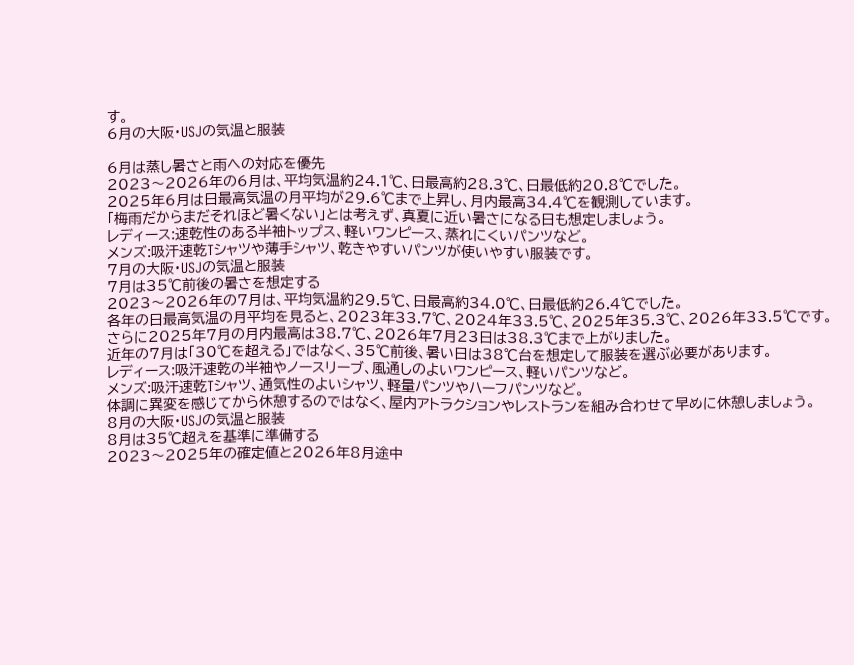す。
6月の大阪・USJの気温と服装

6月は蒸し暑さと雨への対応を優先
2023〜2026年の6月は、平均気温約24.1℃、日最高約28.3℃、日最低約20.8℃でした。
2025年6月は日最高気温の月平均が29.6℃まで上昇し、月内最高34.4℃を観測しています。
「梅雨だからまだそれほど暑くない」とは考えず、真夏に近い暑さになる日も想定しましょう。
レディース:速乾性のある半袖トップス、軽いワンピース、蒸れにくいパンツなど。
メンズ:吸汗速乾Tシャツや薄手シャツ、乾きやすいパンツが使いやすい服装です。
7月の大阪・USJの気温と服装
7月は35℃前後の暑さを想定する
2023〜2026年の7月は、平均気温約29.5℃、日最高約34.0℃、日最低約26.4℃でした。
各年の日最高気温の月平均を見ると、2023年33.7℃、2024年33.5℃、2025年35.3℃、2026年33.5℃です。
さらに2025年7月の月内最高は38.7℃、2026年7月23日は38.3℃まで上がりました。
近年の7月は「30℃を超える」ではなく、35℃前後、暑い日は38℃台を想定して服装を選ぶ必要があります。
レディース:吸汗速乾の半袖やノースリーブ、風通しのよいワンピース、軽いパンツなど。
メンズ:吸汗速乾Tシャツ、通気性のよいシャツ、軽量パンツやハーフパンツなど。
体調に異変を感じてから休憩するのではなく、屋内アトラクションやレストランを組み合わせて早めに休憩しましょう。
8月の大阪・USJの気温と服装
8月は35℃超えを基準に準備する
2023〜2025年の確定値と2026年8月途中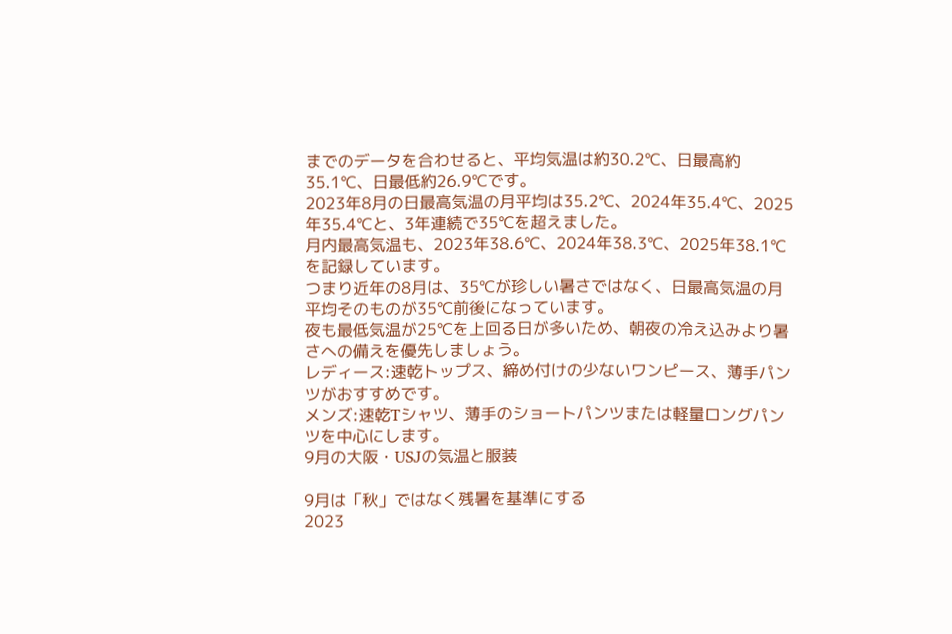までのデータを合わせると、平均気温は約30.2℃、日最高約35.1℃、日最低約26.9℃です。
2023年8月の日最高気温の月平均は35.2℃、2024年35.4℃、2025年35.4℃と、3年連続で35℃を超えました。
月内最高気温も、2023年38.6℃、2024年38.3℃、2025年38.1℃を記録しています。
つまり近年の8月は、35℃が珍しい暑さではなく、日最高気温の月平均そのものが35℃前後になっています。
夜も最低気温が25℃を上回る日が多いため、朝夜の冷え込みより暑さへの備えを優先しましょう。
レディース:速乾トップス、締め付けの少ないワンピース、薄手パンツがおすすめです。
メンズ:速乾Tシャツ、薄手のショートパンツまたは軽量ロングパンツを中心にします。
9月の大阪・USJの気温と服装

9月は「秋」ではなく残暑を基準にする
2023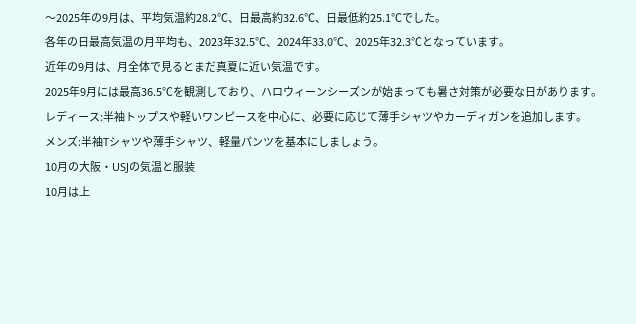〜2025年の9月は、平均気温約28.2℃、日最高約32.6℃、日最低約25.1℃でした。
各年の日最高気温の月平均も、2023年32.5℃、2024年33.0℃、2025年32.3℃となっています。
近年の9月は、月全体で見るとまだ真夏に近い気温です。
2025年9月には最高36.5℃を観測しており、ハロウィーンシーズンが始まっても暑さ対策が必要な日があります。
レディース:半袖トップスや軽いワンピースを中心に、必要に応じて薄手シャツやカーディガンを追加します。
メンズ:半袖Tシャツや薄手シャツ、軽量パンツを基本にしましょう。
10月の大阪・USJの気温と服装
10月は上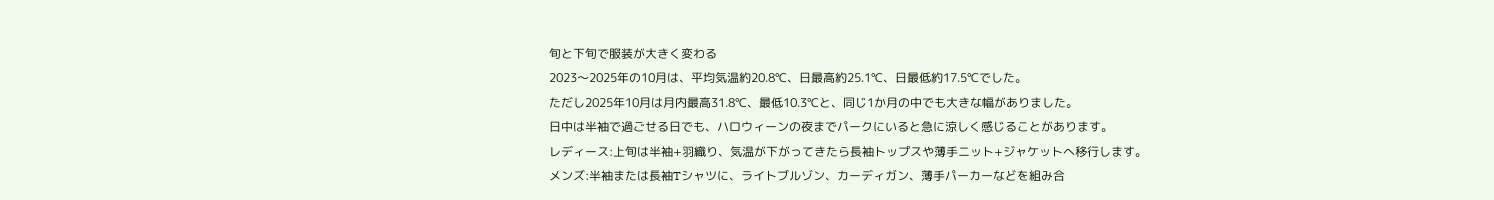旬と下旬で服装が大きく変わる
2023〜2025年の10月は、平均気温約20.8℃、日最高約25.1℃、日最低約17.5℃でした。
ただし2025年10月は月内最高31.8℃、最低10.3℃と、同じ1か月の中でも大きな幅がありました。
日中は半袖で過ごせる日でも、ハロウィーンの夜までパークにいると急に涼しく感じることがあります。
レディース:上旬は半袖+羽織り、気温が下がってきたら長袖トップスや薄手ニット+ジャケットへ移行します。
メンズ:半袖または長袖Tシャツに、ライトブルゾン、カーディガン、薄手パーカーなどを組み合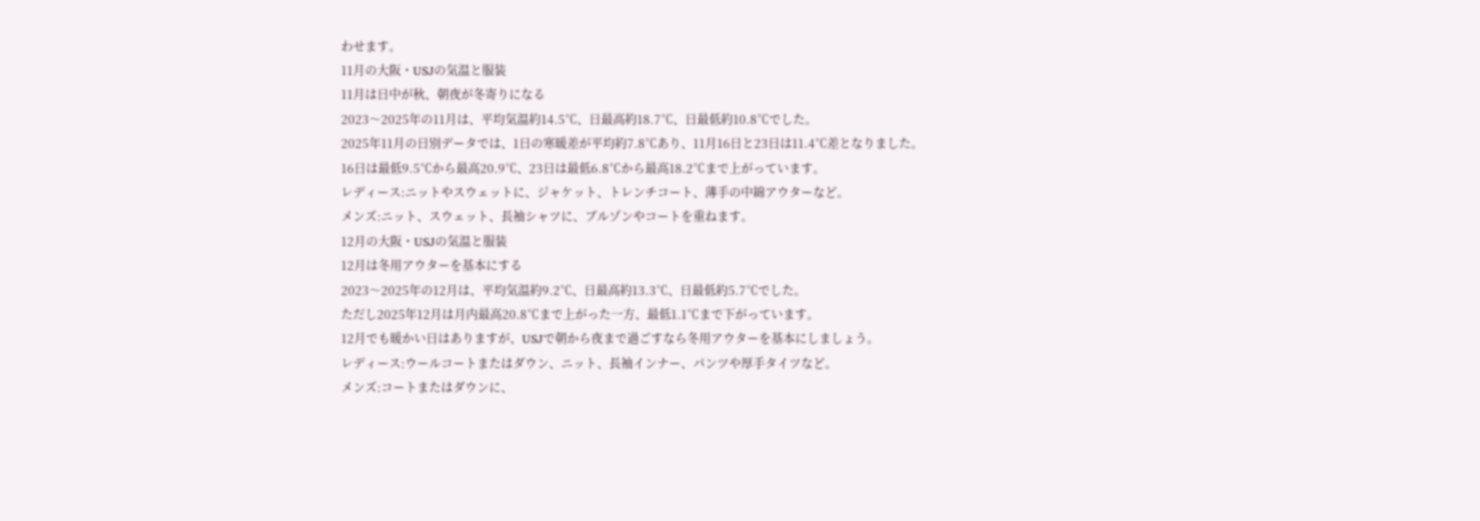わせます。
11月の大阪・USJの気温と服装
11月は日中が秋、朝夜が冬寄りになる
2023〜2025年の11月は、平均気温約14.5℃、日最高約18.7℃、日最低約10.8℃でした。
2025年11月の日別データでは、1日の寒暖差が平均約7.8℃あり、11月16日と23日は11.4℃差となりました。
16日は最低9.5℃から最高20.9℃、23日は最低6.8℃から最高18.2℃まで上がっています。
レディース:ニットやスウェットに、ジャケット、トレンチコート、薄手の中綿アウターなど。
メンズ:ニット、スウェット、長袖シャツに、ブルゾンやコートを重ねます。
12月の大阪・USJの気温と服装
12月は冬用アウターを基本にする
2023〜2025年の12月は、平均気温約9.2℃、日最高約13.3℃、日最低約5.7℃でした。
ただし2025年12月は月内最高20.8℃まで上がった一方、最低1.1℃まで下がっています。
12月でも暖かい日はありますが、USJで朝から夜まで過ごすなら冬用アウターを基本にしましょう。
レディース:ウールコートまたはダウン、ニット、長袖インナー、パンツや厚手タイツなど。
メンズ:コートまたはダウンに、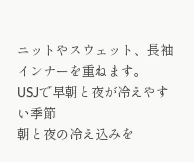ニットやスウェット、長袖インナーを重ねます。
USJで早朝と夜が冷えやすい季節
朝と夜の冷え込みを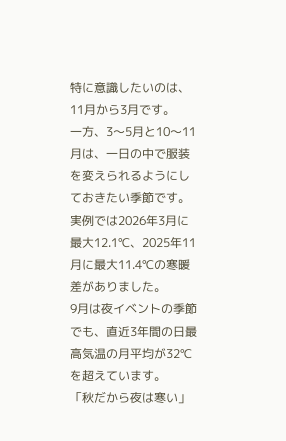特に意識したいのは、11月から3月です。
一方、3〜5月と10〜11月は、一日の中で服装を変えられるようにしておきたい季節です。
実例では2026年3月に最大12.1℃、2025年11月に最大11.4℃の寒暖差がありました。
9月は夜イベントの季節でも、直近3年間の日最高気温の月平均が32℃を超えています。
「秋だから夜は寒い」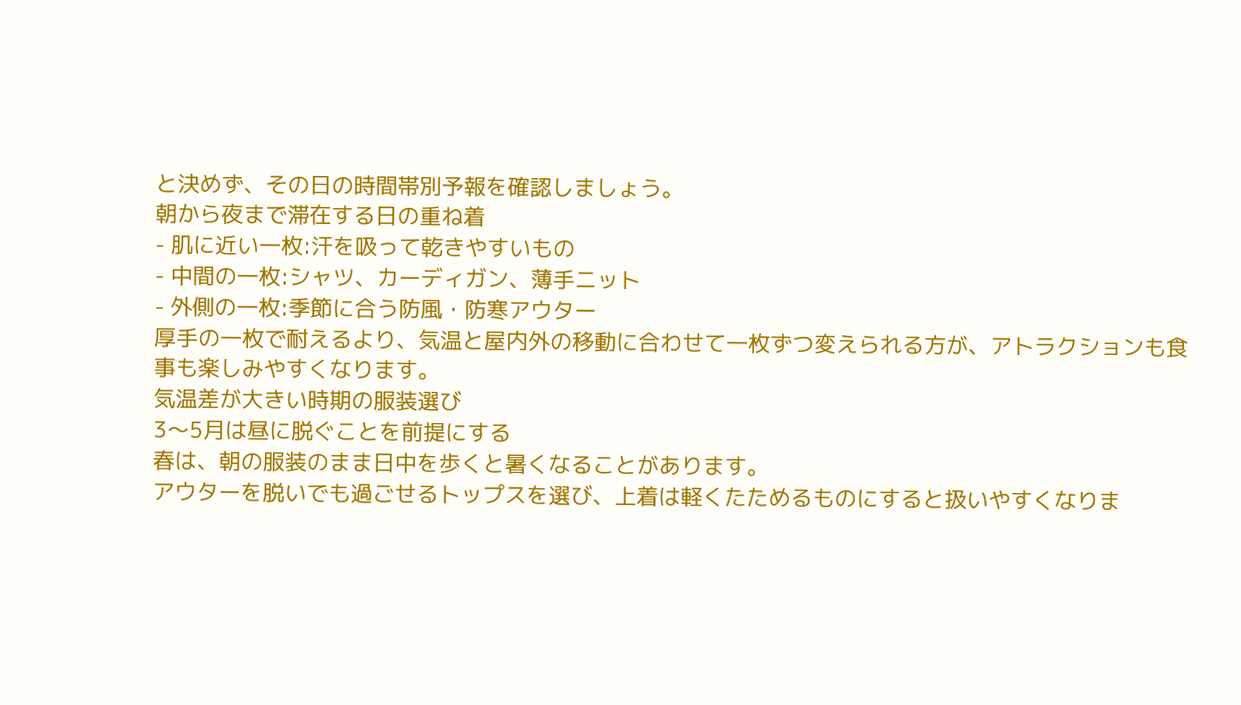と決めず、その日の時間帯別予報を確認しましょう。
朝から夜まで滞在する日の重ね着
- 肌に近い一枚:汗を吸って乾きやすいもの
- 中間の一枚:シャツ、カーディガン、薄手ニット
- 外側の一枚:季節に合う防風・防寒アウター
厚手の一枚で耐えるより、気温と屋内外の移動に合わせて一枚ずつ変えられる方が、アトラクションも食事も楽しみやすくなります。
気温差が大きい時期の服装選び
3〜5月は昼に脱ぐことを前提にする
春は、朝の服装のまま日中を歩くと暑くなることがあります。
アウターを脱いでも過ごせるトップスを選び、上着は軽くたためるものにすると扱いやすくなりま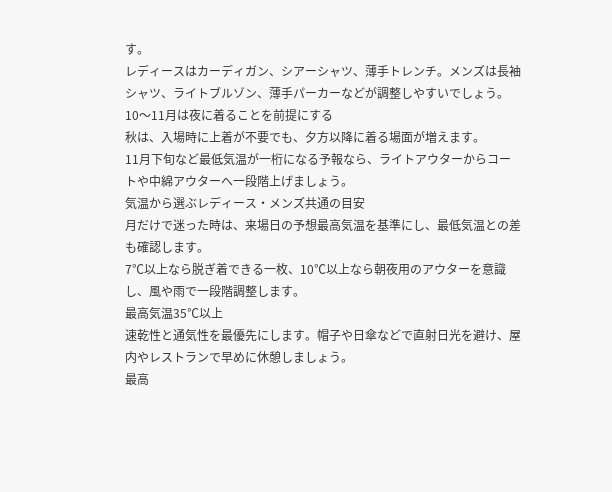す。
レディースはカーディガン、シアーシャツ、薄手トレンチ。メンズは長袖シャツ、ライトブルゾン、薄手パーカーなどが調整しやすいでしょう。
10〜11月は夜に着ることを前提にする
秋は、入場時に上着が不要でも、夕方以降に着る場面が増えます。
11月下旬など最低気温が一桁になる予報なら、ライトアウターからコートや中綿アウターへ一段階上げましょう。
気温から選ぶレディース・メンズ共通の目安
月だけで迷った時は、来場日の予想最高気温を基準にし、最低気温との差も確認します。
7℃以上なら脱ぎ着できる一枚、10℃以上なら朝夜用のアウターを意識し、風や雨で一段階調整します。
最高気温35℃以上
速乾性と通気性を最優先にします。帽子や日傘などで直射日光を避け、屋内やレストランで早めに休憩しましょう。
最高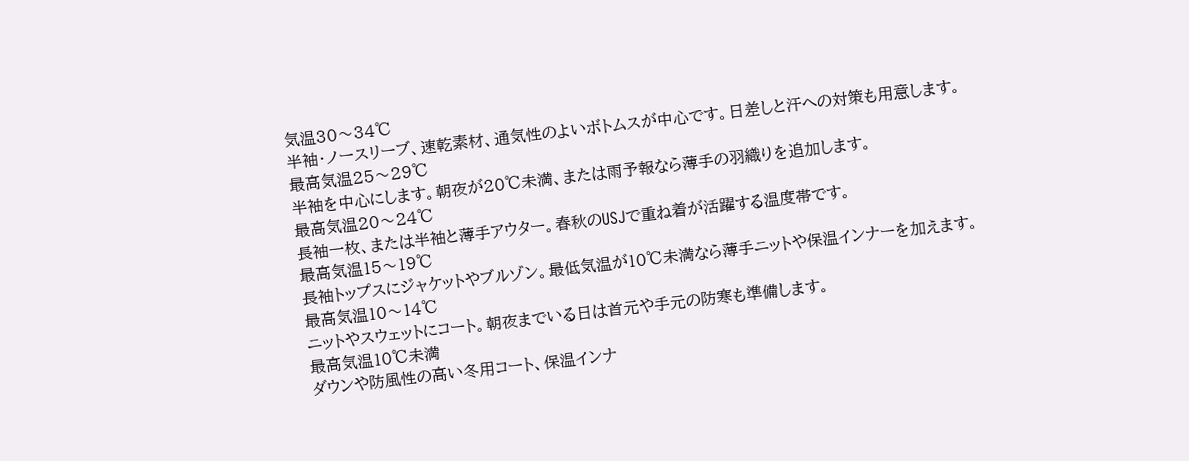気温30〜34℃
半袖・ノースリーブ、速乾素材、通気性のよいボトムスが中心です。日差しと汗への対策も用意します。
最高気温25〜29℃
半袖を中心にします。朝夜が20℃未満、または雨予報なら薄手の羽織りを追加します。
最高気温20〜24℃
長袖一枚、または半袖と薄手アウター。春秋のUSJで重ね着が活躍する温度帯です。
最高気温15〜19℃
長袖トップスにジャケットやブルゾン。最低気温が10℃未満なら薄手ニットや保温インナーを加えます。
最高気温10〜14℃
ニットやスウェットにコート。朝夜までいる日は首元や手元の防寒も準備します。
最高気温10℃未満
ダウンや防風性の高い冬用コート、保温インナ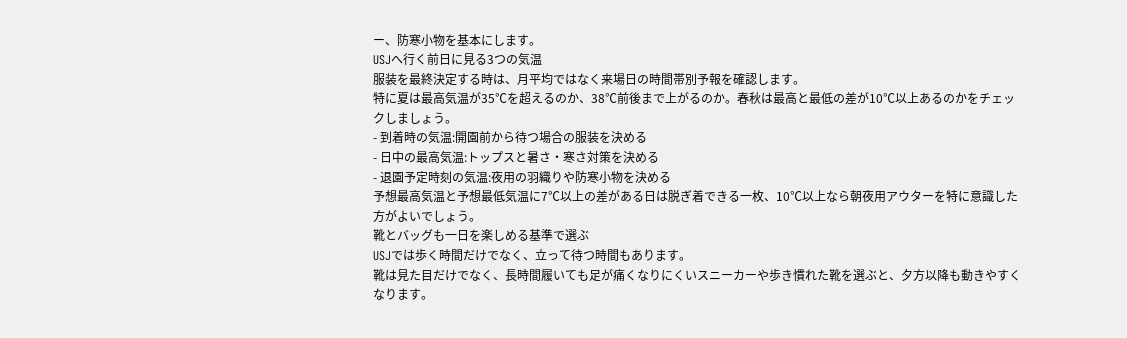ー、防寒小物を基本にします。
USJへ行く前日に見る3つの気温
服装を最終決定する時は、月平均ではなく来場日の時間帯別予報を確認します。
特に夏は最高気温が35℃を超えるのか、38℃前後まで上がるのか。春秋は最高と最低の差が10℃以上あるのかをチェックしましょう。
- 到着時の気温:開園前から待つ場合の服装を決める
- 日中の最高気温:トップスと暑さ・寒さ対策を決める
- 退園予定時刻の気温:夜用の羽織りや防寒小物を決める
予想最高気温と予想最低気温に7℃以上の差がある日は脱ぎ着できる一枚、10℃以上なら朝夜用アウターを特に意識した方がよいでしょう。
靴とバッグも一日を楽しめる基準で選ぶ
USJでは歩く時間だけでなく、立って待つ時間もあります。
靴は見た目だけでなく、長時間履いても足が痛くなりにくいスニーカーや歩き慣れた靴を選ぶと、夕方以降も動きやすくなります。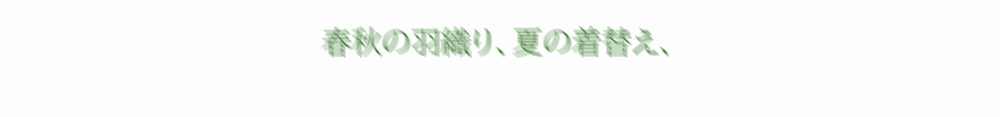春秋の羽織り、夏の着替え、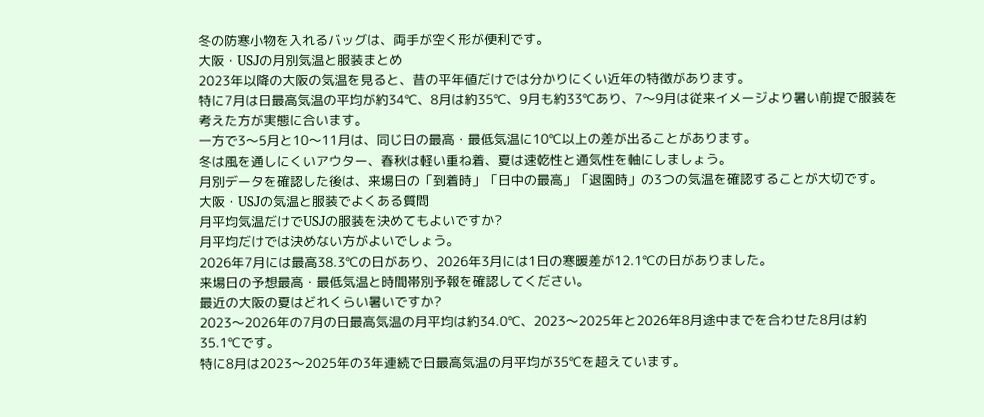冬の防寒小物を入れるバッグは、両手が空く形が便利です。
大阪・USJの月別気温と服装まとめ
2023年以降の大阪の気温を見ると、昔の平年値だけでは分かりにくい近年の特徴があります。
特に7月は日最高気温の平均が約34℃、8月は約35℃、9月も約33℃あり、7〜9月は従来イメージより暑い前提で服装を考えた方が実態に合います。
一方で3〜5月と10〜11月は、同じ日の最高・最低気温に10℃以上の差が出ることがあります。
冬は風を通しにくいアウター、春秋は軽い重ね着、夏は速乾性と通気性を軸にしましょう。
月別データを確認した後は、来場日の「到着時」「日中の最高」「退園時」の3つの気温を確認することが大切です。
大阪・USJの気温と服装でよくある質問
月平均気温だけでUSJの服装を決めてもよいですか?
月平均だけでは決めない方がよいでしょう。
2026年7月には最高38.3℃の日があり、2026年3月には1日の寒暖差が12.1℃の日がありました。
来場日の予想最高・最低気温と時間帯別予報を確認してください。
最近の大阪の夏はどれくらい暑いですか?
2023〜2026年の7月の日最高気温の月平均は約34.0℃、2023〜2025年と2026年8月途中までを合わせた8月は約35.1℃です。
特に8月は2023〜2025年の3年連続で日最高気温の月平均が35℃を超えています。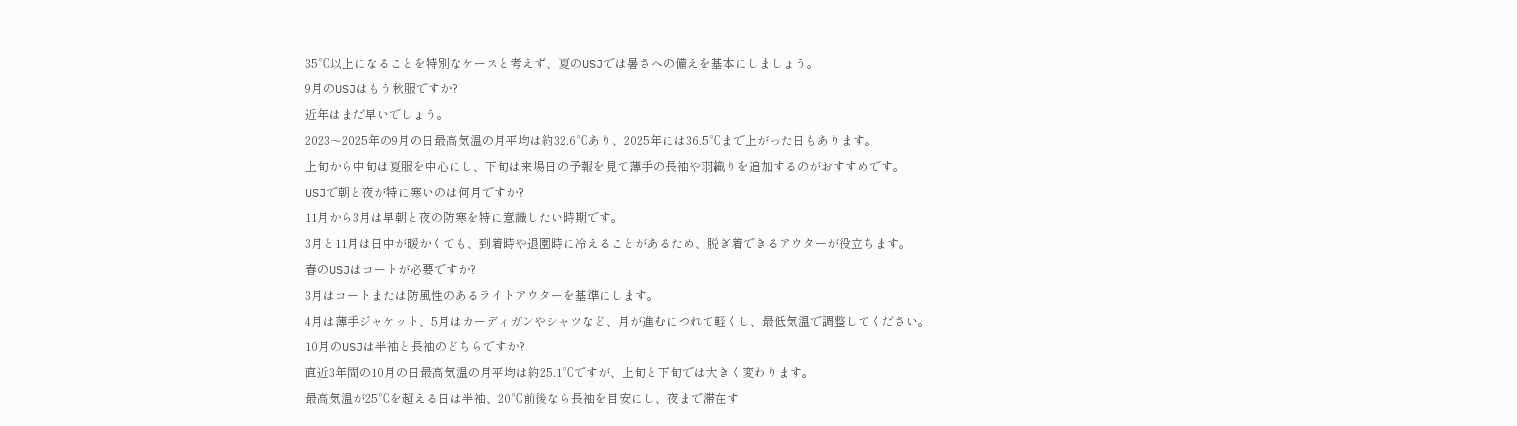35℃以上になることを特別なケースと考えず、夏のUSJでは暑さへの備えを基本にしましょう。
9月のUSJはもう秋服ですか?
近年はまだ早いでしょう。
2023〜2025年の9月の日最高気温の月平均は約32.6℃あり、2025年には36.5℃まで上がった日もあります。
上旬から中旬は夏服を中心にし、下旬は来場日の予報を見て薄手の長袖や羽織りを追加するのがおすすめです。
USJで朝と夜が特に寒いのは何月ですか?
11月から3月は早朝と夜の防寒を特に意識したい時期です。
3月と11月は日中が暖かくても、到着時や退園時に冷えることがあるため、脱ぎ着できるアウターが役立ちます。
春のUSJはコートが必要ですか?
3月はコートまたは防風性のあるライトアウターを基準にします。
4月は薄手ジャケット、5月はカーディガンやシャツなど、月が進むにつれて軽くし、最低気温で調整してください。
10月のUSJは半袖と長袖のどちらですか?
直近3年間の10月の日最高気温の月平均は約25.1℃ですが、上旬と下旬では大きく変わります。
最高気温が25℃を超える日は半袖、20℃前後なら長袖を目安にし、夜まで滞在す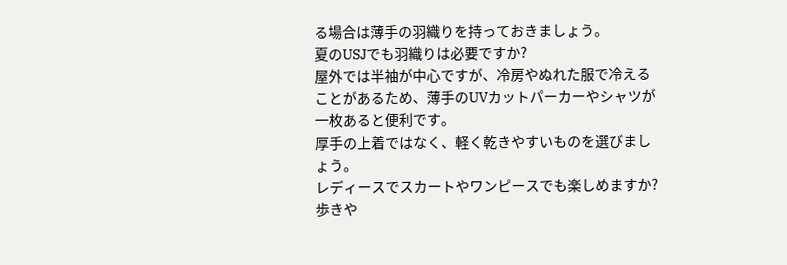る場合は薄手の羽織りを持っておきましょう。
夏のUSJでも羽織りは必要ですか?
屋外では半袖が中心ですが、冷房やぬれた服で冷えることがあるため、薄手のUVカットパーカーやシャツが一枚あると便利です。
厚手の上着ではなく、軽く乾きやすいものを選びましょう。
レディースでスカートやワンピースでも楽しめますか?
歩きや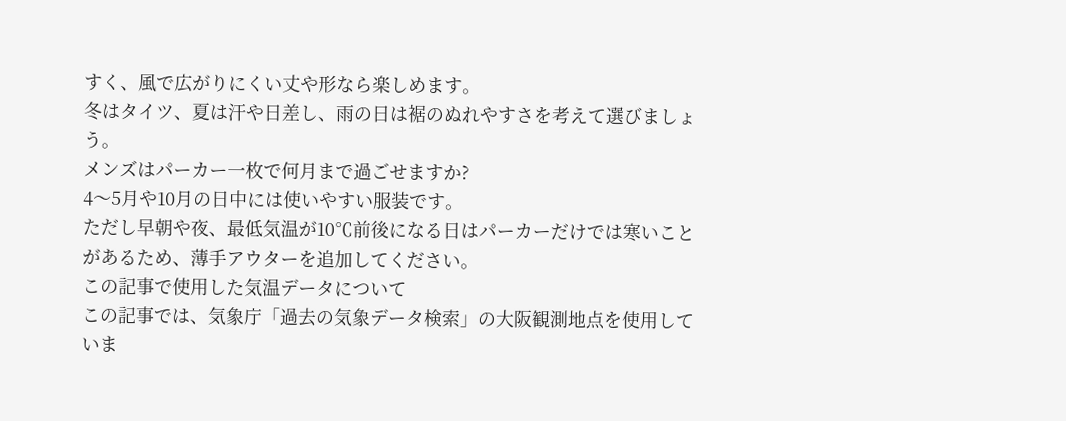すく、風で広がりにくい丈や形なら楽しめます。
冬はタイツ、夏は汗や日差し、雨の日は裾のぬれやすさを考えて選びましょう。
メンズはパーカー一枚で何月まで過ごせますか?
4〜5月や10月の日中には使いやすい服装です。
ただし早朝や夜、最低気温が10℃前後になる日はパーカーだけでは寒いことがあるため、薄手アウターを追加してください。
この記事で使用した気温データについて
この記事では、気象庁「過去の気象データ検索」の大阪観測地点を使用していま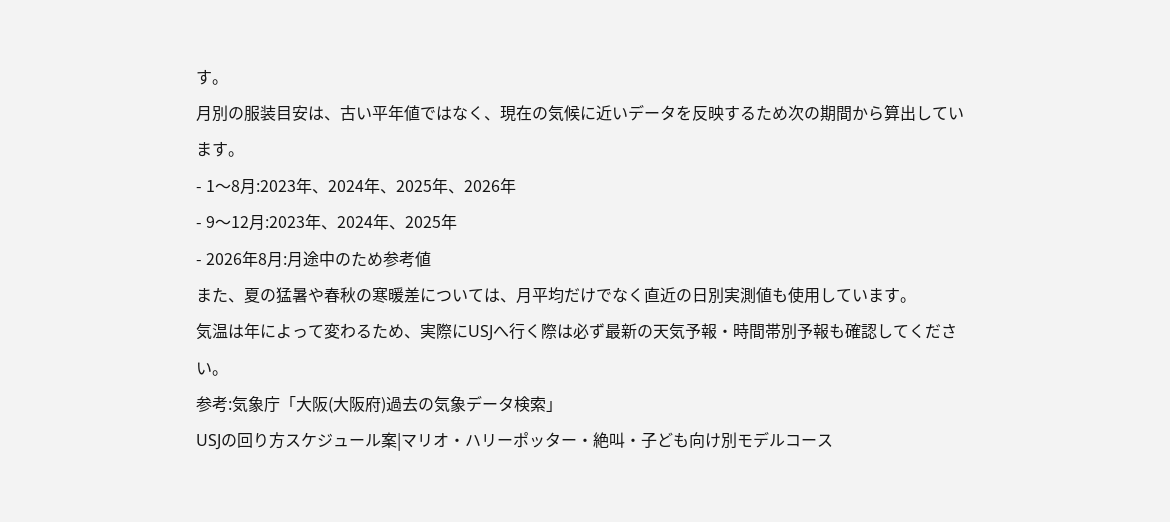す。
月別の服装目安は、古い平年値ではなく、現在の気候に近いデータを反映するため次の期間から算出しています。
- 1〜8月:2023年、2024年、2025年、2026年
- 9〜12月:2023年、2024年、2025年
- 2026年8月:月途中のため参考値
また、夏の猛暑や春秋の寒暖差については、月平均だけでなく直近の日別実測値も使用しています。
気温は年によって変わるため、実際にUSJへ行く際は必ず最新の天気予報・時間帯別予報も確認してください。
参考:気象庁「大阪(大阪府)過去の気象データ検索」
USJの回り方スケジュール案|マリオ・ハリーポッター・絶叫・子ども向け別モデルコース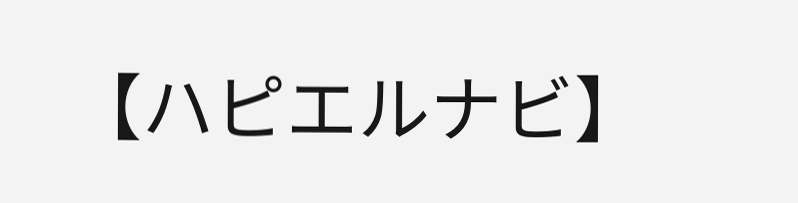【ハピエルナビ】